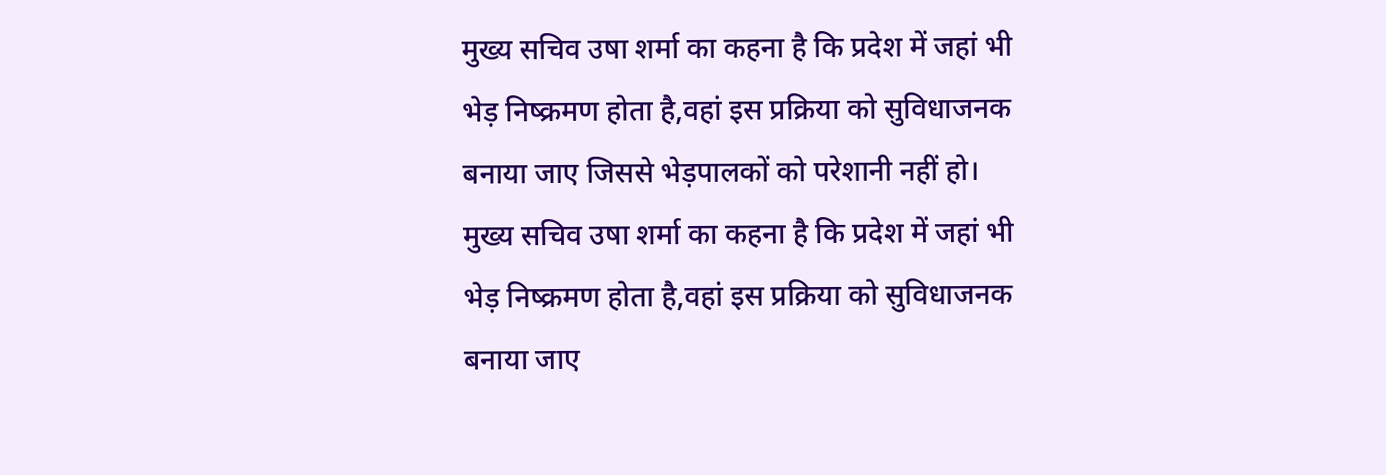मुख्य सचिव उषा शर्मा का कहना है कि प्रदेश में जहां भी भेड़ निष्क्रमण होता है,वहां इस प्रक्रिया को सुविधाजनक बनाया जाए जिससे भेड़पालकों को परेशानी नहीं हो।
मुख्य सचिव उषा शर्मा का कहना है कि प्रदेश में जहां भी भेड़ निष्क्रमण होता है,वहां इस प्रक्रिया को सुविधाजनक बनाया जाए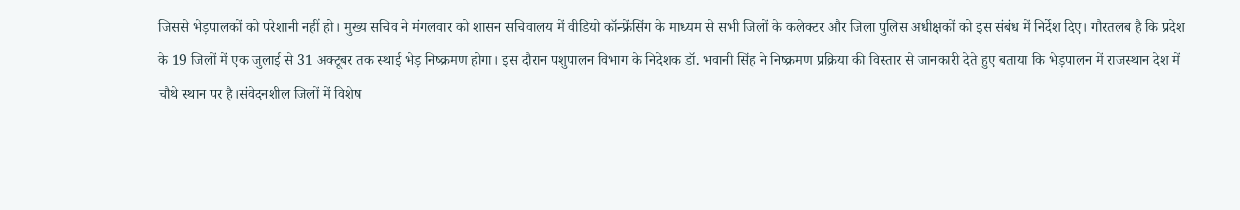जिससे भेड़पालकों को परेशानी नहीं हो। मुख्य सचिव ने मंगलवार को शासन सचिवालय में वीडियो कॉन्फ्रेंसिंग के माध्यम से सभी जिलों के कलेक्टर और जिला पुलिस अधीक्षकों को इस संबंध में निर्देश दिए। गौरतलब है कि प्रदेश के 19 जिलों में एक जुलाई से 31 अक्टूबर तक स्थाई भेड़ निष्क्रमण होगा। इस दौरान पशुपालन विभाग के निदेशक डॉ. भवानी सिंह ने निष्क्रमण प्रक्रिया की विस्तार से जानकारी देते हुए बताया कि भेड़पालन में राजस्थान देश में चौथे स्थान पर है।संवेदनशील जिलों में विशेष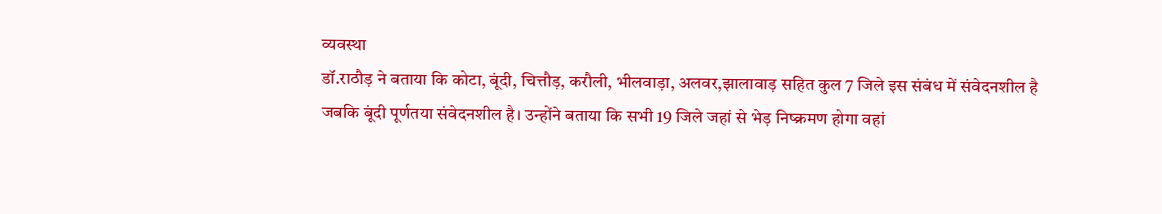व्यवस्था
डॉ.राठौड़ ने बताया कि कोटा, बूंदी, चित्तौड़, करौली, भीलवाड़ा, अलवर,झालावाड़ सहित कुल 7 जिले इस संबंध में संवेदनशील है जबकि बूंदी पूर्णतया संवेदनशील है। उन्होंने बताया कि सभी 19 जिले जहां से भेड़ निष्क्रमण होगा वहां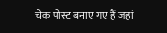चेक पोस्ट बनाए गए हैं जहां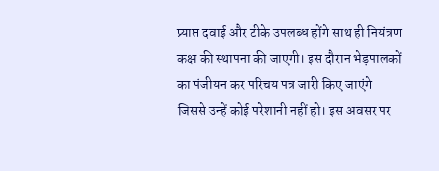प्र्याप्त दवाई और टीके उपलब्ध होंगे साथ ही नियंत्रण कक्ष की स्थापना की जाएगी। इस दौरान भेड़पालकों का पंजीयन कर परिचय पत्र जारी किए जाएंगे जिससे उन्हें कोई परेशानी नहीं हो। इस अवसर पर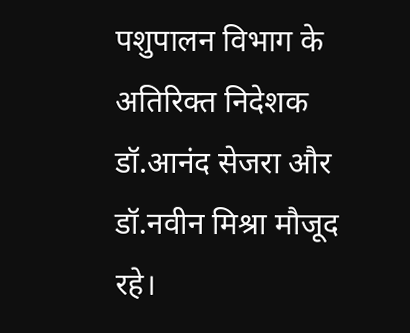पशुपालन विभाग के अतिरिक्त निदेशक डॉ.आनंद सेजरा और डॉ.नवीन मिश्रा मौजूद रहे।